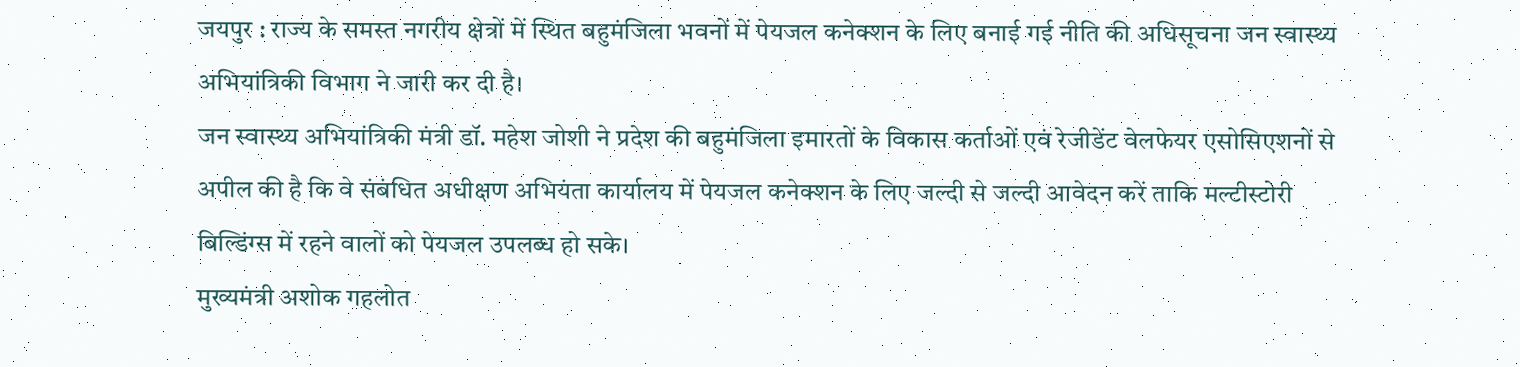जयपुर : राज्य के समस्त नगरीय क्षेत्रों में स्थित बहुमंजिला भवनों में पेयजल कनेक्शन के लिए बनाई गई नीति की अधिसूचना जन स्वास्थ्य अभियांत्रिकी विभाग ने जारी कर दी है।
जन स्वास्थ्य अभियांत्रिकी मंत्री डॉ. महेश जोशी ने प्रदेश की बहुमंजिला इमारतों के विकास कर्ताओं एवं रेजीडेंट वेलफेयर एसोसिएशनों से अपील की है कि वे संबंधित अधीक्षण अभियंता कार्यालय में पेयजल कनेक्शन के लिए जल्दी से जल्दी आवेदन करें ताकि मल्टीस्टोरी बिल्डिंग्स में रहने वालों को पेयजल उपलब्ध हो सके।
मुख्यमंत्री अशोक गहलोत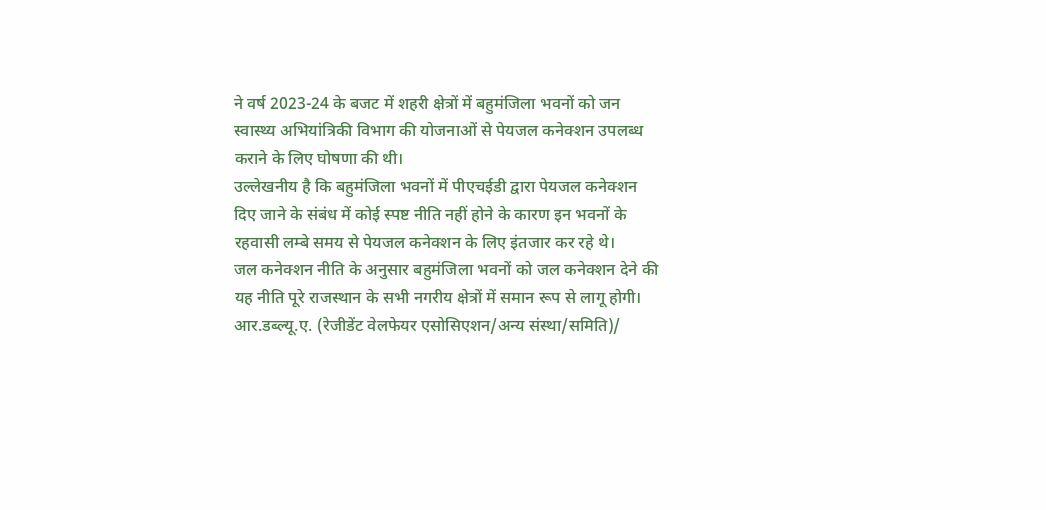ने वर्ष 2023-24 के बजट में शहरी क्षेत्रों में बहुमंजिला भवनों को जन स्वास्थ्य अभियांत्रिकी विभाग की योजनाओं से पेयजल कनेक्शन उपलब्ध कराने के लिए घोषणा की थी।
उल्लेखनीय है कि बहुमंजिला भवनों में पीएचईडी द्वारा पेयजल कनेक्शन दिए जाने के संबंध में कोई स्पष्ट नीति नहीं होने के कारण इन भवनों के रहवासी लम्बे समय से पेयजल कनेक्शन के लिए इंतजार कर रहे थे।
जल कनेक्शन नीति के अनुसार बहुमंजिला भवनों को जल कनेक्शन देने की यह नीति पूरे राजस्थान के सभी नगरीय क्षेत्रों में समान रूप से लागू होगी। आर.डब्ल्यू.ए. (रेजीडेंट वेलफेयर एसोसिएशन/अन्य संस्था/समिति)/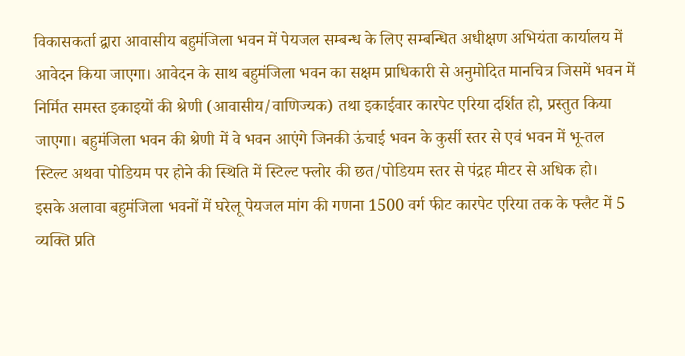विकासकर्ता द्वारा आवासीय बहुमंजिला भवन में पेयजल सम्बन्ध के लिए सम्बन्धित अधीक्षण अभियंता कार्यालय में आवेदन किया जाएगा। आवेदन के साथ बहुमंजिला भवन का सक्षम प्राधिकारी से अनुमोदित मानचित्र जिसमें भवन में निर्मित समस्त इकाइयों की श्रेणी (आवासीय/वाणिज्यक) तथा इकाईवार कारपेट एरिया दर्शित हो, प्रस्तुत किया जाएगा। बहुमंजिला भवन की श्रेणी में वे भवन आएंगे जिनकी ऊंचाई भवन के कुर्सी स्तर से एवं भवन में भू-तल स्टिल्ट अथवा पोडियम पर होने की स्थिति में स्टिल्ट फ्लोर की छत/पोडियम स्तर से पंद्रह मीटर से अधिक हो।
इसके अलावा बहुमंजिला भवनों में घरेलू पेयजल मांग की गणना 1500 वर्ग फीट कारपेट एरिया तक के फ्लैट में 5 व्यक्ति प्रति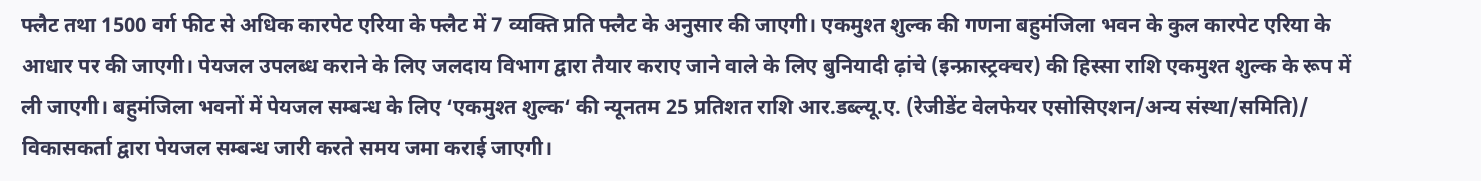फ्लैट तथा 1500 वर्ग फीट से अधिक कारपेट एरिया के फ्लैट में 7 व्यक्ति प्रति फ्लैट के अनुसार की जाएगी। एकमुश्त शुल्क की गणना बहुमंजिला भवन के कुल कारपेट एरिया के आधार पर की जाएगी। पेयजल उपलब्ध कराने के लिए जलदाय विभाग द्वारा तैयार कराए जाने वाले के लिए बुनियादी ढ़ांचे (इन्फ्रास्ट्रक्चर) की हिस्सा राशि एकमुश्त शुल्क के रूप में ली जाएगी। बहुमंजिला भवनों में पेयजल सम्बन्ध के लिए ‘एकमुश्त शुल्क‘ की न्यूनतम 25 प्रतिशत राशि आर.डब्ल्यू.ए. (रेजीडेंट वेलफेयर एसोसिएशन/अन्य संस्था/समिति)/ विकासकर्ता द्वारा पेयजल सम्बन्ध जारी करते समय जमा कराई जाएगी।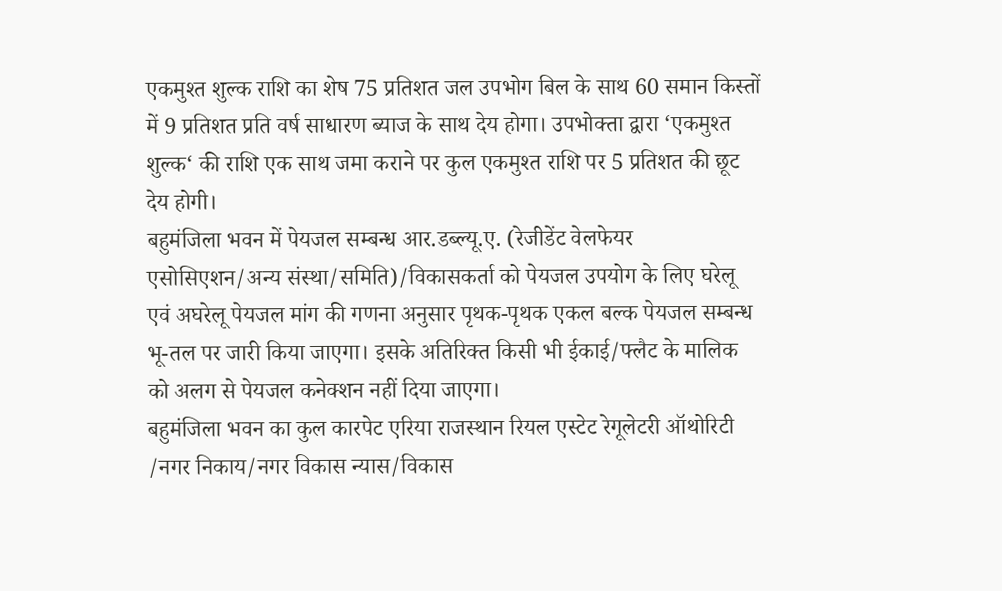एकमुश्त शुल्क राशि का शेष 75 प्रतिशत जल उपभोग बिल के साथ 60 समान किस्तों में 9 प्रतिशत प्रति वर्ष साधारण ब्याज के साथ देय होगा। उपभोक्ता द्वारा ‘एकमुश्त शुल्क‘ की राशि एक साथ जमा कराने पर कुल एकमुश्त राशि पर 5 प्रतिशत की छूट देय होगी।
बहुमंजिला भवन में पेयजल सम्बन्ध आर.डब्ल्यू.ए. (रेजीडेंट वेलफेयर एसोसिएशन/अन्य संस्था/समिति)/विकासकर्ता को पेयजल उपयोग के लिए घरेलू एवं अघरेलू पेयजल मांग की गणना अनुसार पृथक-पृथक एकल बल्क पेयजल सम्बन्ध भू-तल पर जारी किया जाएगा। इसके अतिरिक्त किसी भी ईकाई/फ्लैट के मालिक को अलग से पेयजल कनेक्शन नहीं दिया जाएगा।
बहुमंजिला भवन का कुल कारपेट एरिया राजस्थान रियल एस्टेट रेगूलेटरी ऑथोरिटी /नगर निकाय/नगर विकास न्यास/विकास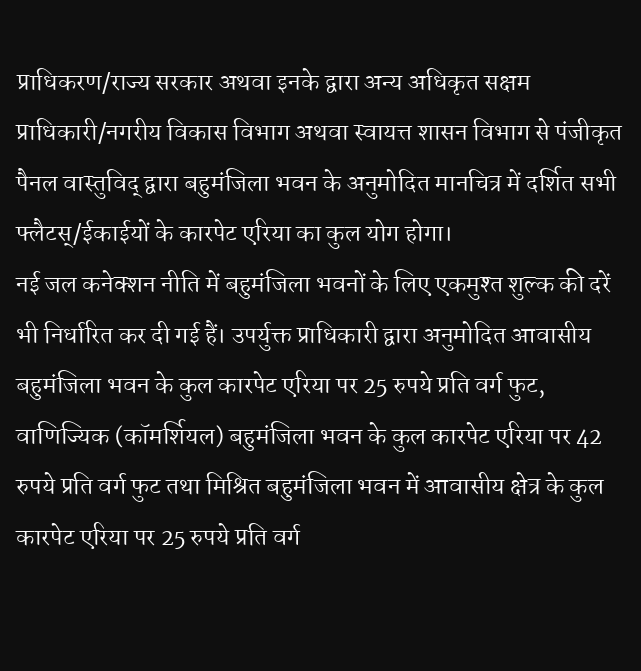प्राधिकरण/राज्य सरकार अथवा इनके द्वारा अन्य अधिकृत सक्षम प्राधिकारी/नगरीय विकास विभाग अथवा स्वायत्त शासन विभाग से पंजीकृत पैनल वास्तुविद् द्वारा बहुमंजिला भवन के अनुमोदित मानचित्र में दर्शित सभी फ्लैटस्/ईकाईयों के कारपेट एरिया का कुल योग होगा।
नई जल कनेक्शन नीति में बहुमंजिला भवनों के लिए एकमुश्त शुल्क की दरें भी निर्धारित कर दी गई हैं। उपर्युक्त प्राधिकारी द्वारा अनुमोदित आवासीय बहुमंजिला भवन के कुल कारपेट एरिया पर 25 रुपये प्रति वर्ग फुट, वाणिज्यिक (कॉमर्शियल) बहुमंजिला भवन के कुल कारपेट एरिया पर 42 रुपये प्रति वर्ग फुट तथा मिश्रित बहुमंजिला भवन में आवासीय क्षेत्र के कुल कारपेट एरिया पर 25 रुपये प्रति वर्ग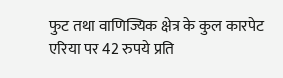फुट तथा वाणिज्यिक क्षेत्र के कुल कारपेट एरिया पर 42 रुपये प्रति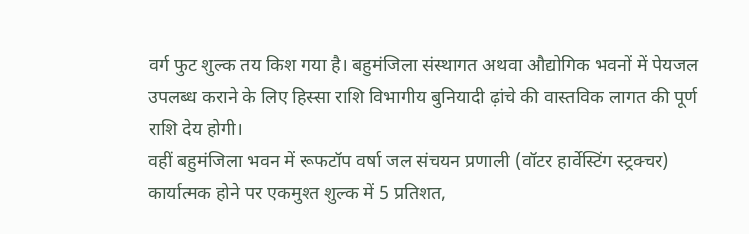वर्ग फुट शुल्क तय किश गया है। बहुमंजिला संस्थागत अथवा औद्योगिक भवनों में पेयजल उपलब्ध कराने के लिए हिस्सा राशि विभागीय बुनियादी ढ़ांचे की वास्तविक लागत की पूर्ण राशि देय होगी।
वहीं बहुमंजिला भवन में रूफटॉप वर्षा जल संचयन प्रणाली (वॉटर हार्वेस्टिंग स्ट्रक्चर) कार्यात्मक होने पर एकमुश्त शुल्क में 5 प्रतिशत,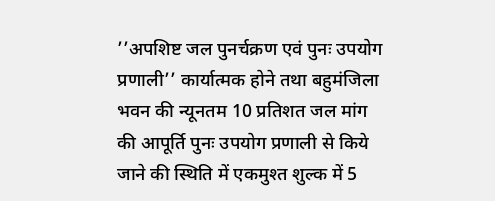’’अपशिष्ट जल पुनर्चक्रण एवं पुनः उपयोग प्रणाली’’ कार्यात्मक होने तथा बहुमंजिला भवन की न्यूनतम 10 प्रतिशत जल मांग की आपूर्ति पुनः उपयोग प्रणाली से किये जाने की स्थिति में एकमुश्त शुल्क में 5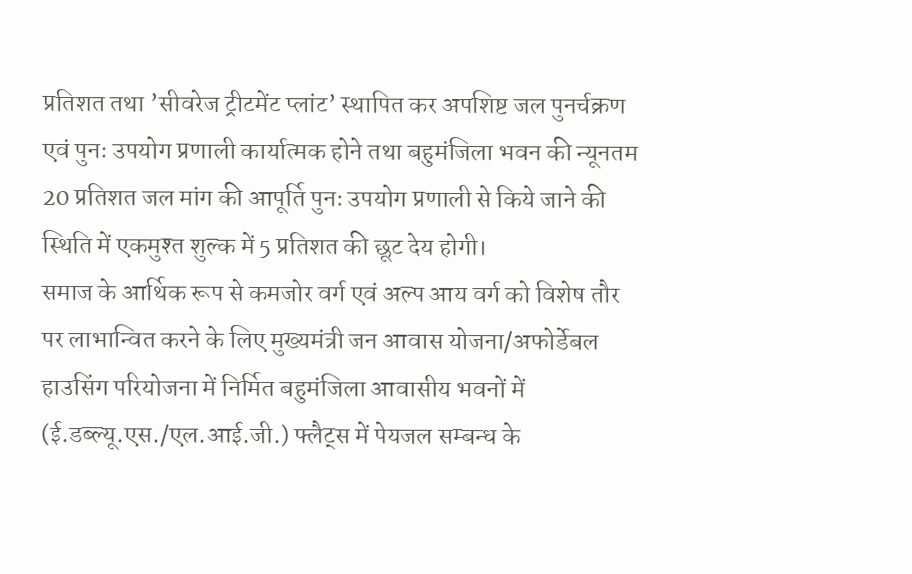प्रतिशत तथा ’सीवरेज ट्रीटमेंट प्लांट’ स्थापित कर अपशिष्ट जल पुनर्चक्रण एवं पुनः उपयोग प्रणाली कार्यात्मक होने तथा बहुमंजिला भवन की न्यूनतम 20 प्रतिशत जल मांग की आपूर्ति पुनः उपयोग प्रणाली से किये जाने की स्थिति में एकमुश्त शुल्क में 5 प्रतिशत की छूट देय होगी।
समाज के आर्थिक रूप से कमजोर वर्ग एवं अल्प आय वर्ग को विशेष तौर पर लाभान्वित करने के लिए मुख्यमंत्री जन आवास योजना/अफोर्डेबल हाउसिंग परियोजना में निर्मित बहुमंजिला आवासीय भवनों में (ई.डब्ल्यू.एस./एल.आई.जी.) फ्लैट्स में पेयजल सम्बन्ध के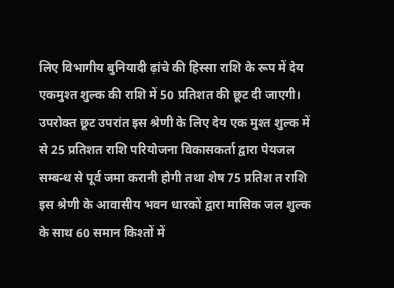लिए विभागीय बुनियादी ढ़ांचे की हिस्सा राशि के रूप में देय एकमुश्त शुल्क की राशि में 50 प्रतिशत की छूट दी जाएगी।
उपरोक्त छूट उपरांत इस श्रेणी के लिए देय एक मुश्त शुल्क में से 25 प्रतिशत राशि परियोजना विकासकर्ता द्वारा पेयजल सम्बन्ध से पूर्व जमा करानी होगी तथा शेष 75 प्रतिश त राशि इस श्रेणी के आवासीय भवन धारकों द्वारा मासिक जल शुल्क के साथ 60 समान किश्तों में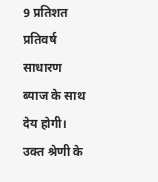9 प्रतिशत प्रतिवर्ष साधारण ब्याज के साथ देय होगी।
उक्त श्रेणी के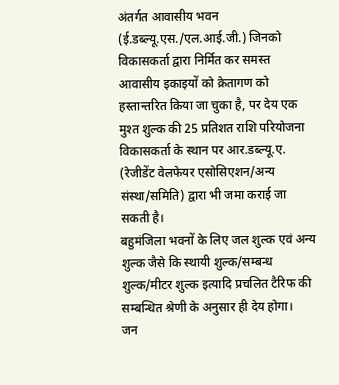अंतर्गत आवासीय भवन (ई.डब्ल्यू.एस./एल.आई.जी.) जिनको विकासकर्ता द्वारा निर्मित कर समस्त आवासीय इकाइयों को क्रेतागण को हस्तान्तरित किया जा चुका है, पर देय एक मुश्त शुल्क की 25 प्रतिशत राशि परियोजना विकासकर्ता के स्थान पर आर.डब्ल्यू.ए. (रेजीडेंट वेलफेयर एसोसिएशन/अन्य संस्था/समिति) द्वारा भी जमा कराई जा सकती है।
बहुमंजिला भवनों के लिए जल शुल्क एवं अन्य शुल्क जैसे कि स्थायी शुल्क/सम्बन्ध शुल्क/मीटर शुल्क इत्यादि प्रचलित टैरिफ की सम्बन्धित श्रेणी के अनुसार ही देय होगा।
जन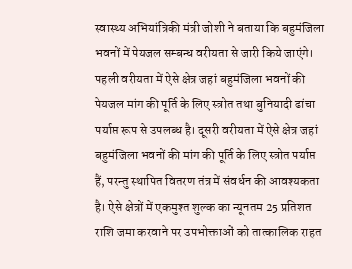स्वास्थ्य अभियांत्रिकी मंत्री जोशी ने बताया कि बहुमंजिला भवनों में पेयजल सम्बन्ध वरीयता से जारी किये जाएंगे। पहली वरीयता में ऐसे क्षेत्र जहां बहुमंजिला भवनों की पेयजल मांग की पूर्ति के लिए स्त्रोत तथा बुनियादी ढांचा पर्याप्त रूप से उपलब्ध है। दूसरी वरीयता में ऐसे क्षेत्र जहां बहुमंजिला भवनों की मांग की पूर्ति के लिए स्त्रोत पर्याप्त हैं, परन्तु स्थापित वितरण तंत्र में संवर्धन की आवश्यकता है। ऐसे क्षेत्रों में एकमुश्त शुल्क का न्यूनतम 25 प्रतिशत राशि जमा करवाने पर उपभोक्ताओं को तात्कालिक राहत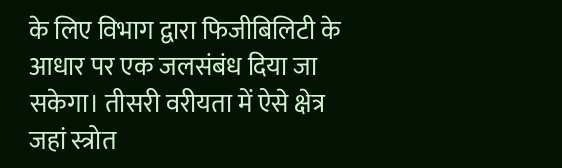के लिए विभाग द्वारा फिजीबिलिटी के आधार पर एक जलसंबंध दिया जा सकेगा। तीसरी वरीयता में ऐसे क्षेत्र जहां स्त्रोत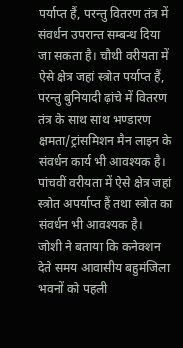पर्याप्त हैं, परन्तु वितरण तंत्र में संवर्धन उपरान्त सम्बन्ध दिया जा सकता है। चौथी वरीयता में ऐसे क्षेत्र जहां स्त्रोत पर्याप्त हैं, परन्तु बुनियादी ढ़ांचे में वितरण तंत्र के साथ साथ भण्डारण क्षमता/ट्रांसमिशन मैन लाइन के संवर्धन कार्य भी आवश्यक है। पांचवीं वरीयता में ऐसे क्षेत्र जहां स्त्रोत अपर्याप्त हैं तथा स्त्रोत का संवर्धन भी आवश्यक है।
जोशी ने बताया कि कनेक्शन देते समय आवासीय बहुमंजिला भवनों को पहली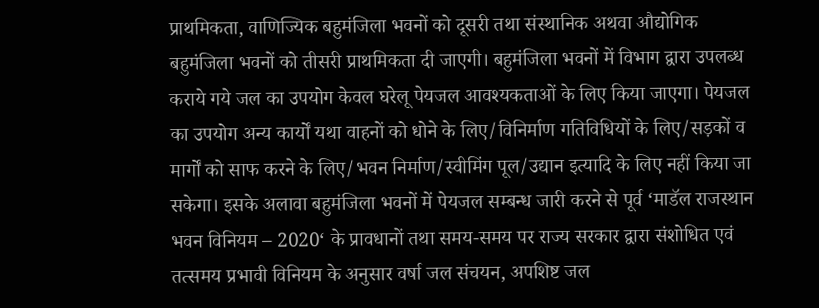प्राथमिकता, वाणिज्यिक बहुमंजिला भवनों को दूसरी तथा संस्थानिक अथवा औद्योगिक बहुमंजिला भवनों को तीसरी प्राथमिकता दी जाएगी। बहुमंजिला भवनों में विभाग द्वारा उपलब्ध कराये गये जल का उपयोग केवल घरेलू पेयजल आवश्यकताओं के लिए किया जाएगा। पेयजल का उपयोग अन्य कार्यों यथा वाहनों को धोने के लिए/विनिर्माण गतिविधियों के लिए/सड़कों व मार्गों को साफ करने के लिए/भवन निर्माण/स्वीमिंग पूल/उद्यान इत्यादि के लिए नहीं किया जा सकेगा। इसके अलावा बहुमंजिला भवनों में पेयजल सम्बन्ध जारी करने से पूर्व ‘माडॅल राजस्थान भवन विनियम – 2020‘ के प्रावधानों तथा समय-समय पर राज्य सरकार द्वारा संशोधित एवं तत्समय प्रभावी विनियम के अनुसार वर्षा जल संचयन, अपशिष्ट जल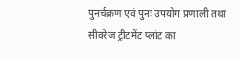पुनर्चक्रण एवं पुनः उपयोग प्रणाली तथा सीवरेज ट्रीटमेंट प्लांट का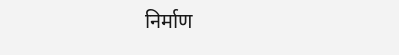निर्माण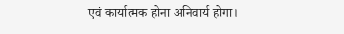एवं कार्यात्मक होना अनिवार्य होगा।